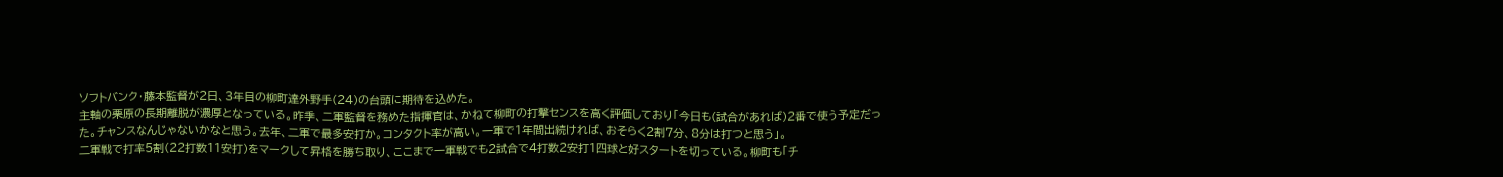ソフトバンク・藤本監督が2日、3年目の柳町達外野手(24)の台頭に期待を込めた。
主軸の栗原の長期離脱が濃厚となっている。昨季、二軍監督を務めた指揮官は、かねて柳町の打撃センスを高く評価しており「今日も(試合があれば)2番で使う予定だった。チャンスなんじゃないかなと思う。去年、二軍で最多安打か。コンタクト率が高い。一軍で1年間出続ければ、おそらく2割7分、8分は打つと思う」。
二軍戦で打率5割(22打数11安打)をマークして昇格を勝ち取り、ここまで一軍戦でも2試合で4打数2安打1四球と好スタートを切っている。柳町も「チ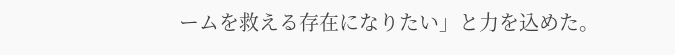ームを救える存在になりたい」と力を込めた。